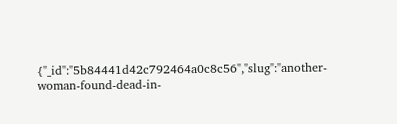{"_id":"5b84441d42c792464a0c8c56","slug":"another-woman-found-dead-in-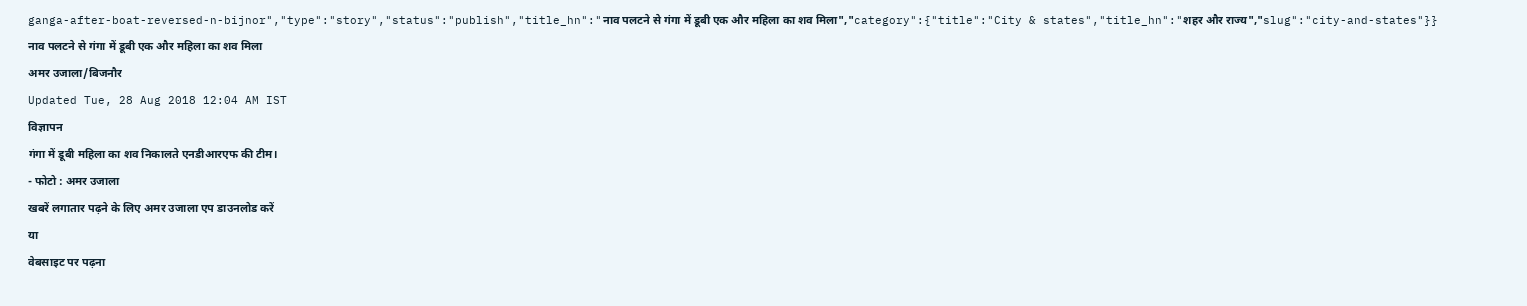ganga-after-boat-reversed-n-bijnor","type":"story","status":"publish","title_hn":"नाव पलटने से गंगा में डूबी एक और महिला का शव मिला","category":{"title":"City & states","title_hn":"शहर और राज्य","slug":"city-and-states"}}
नाव पलटने से गंगा में डूबी एक और महिला का शव मिला
अमर उजाला/बिजनौर
Updated Tue, 28 Aug 2018 12:04 AM IST
विज्ञापन
गंगा में डूबी महिला का शव निकालते एनडीआरएफ की टीम।
- फोटो : अमर उजाला
खबरें लगातार पढ़ने के लिए अमर उजाला एप डाउनलोड करें
या
वेबसाइट पर पढ़ना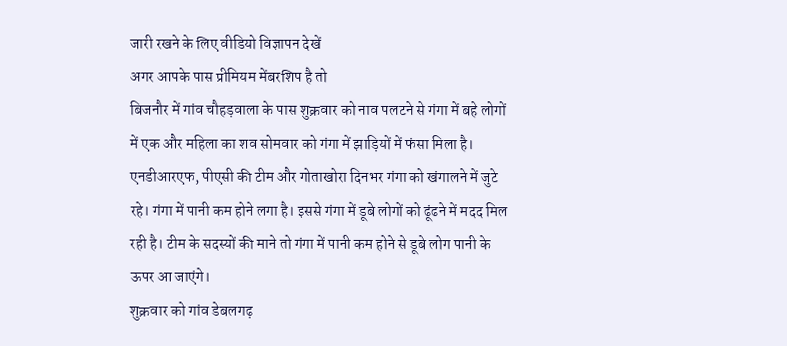जारी रखने के लिए वीडियो विज्ञापन देखें
अगर आपके पास प्रीमियम मेंबरशिप है तो
बिजनौर में गांव चौहड़वाला के पास शुक्रवार को नाव पलटने से गंगा में बहे लोगों में एक और महिला का शव सोमवार को गंगा में झाड़ियों में फंसा मिला है। एनडीआरएफ, पीएसी की टीम और गोताखोरा दिनभर गंगा को खंगालने में जुटे रहे। गंगा में पानी कम होने लगा है। इससे गंगा में डूबे लोगों को ढूंढने में मदद मिल रही है। टीम के सदस्यों की माने तो गंगा में पानी कम होने से डूबे लोग पानी के ऊपर आ जाएंगे।
शुक्रवार को गांव डेबलगढ़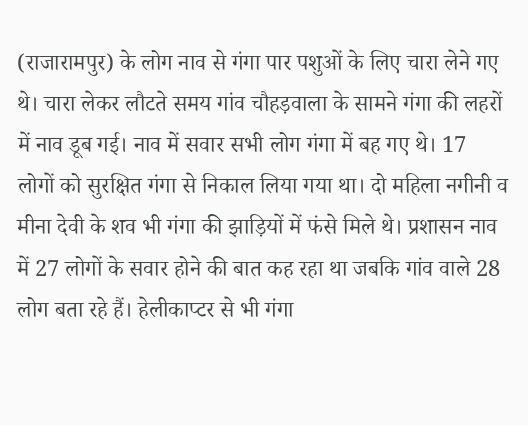(राजारामपुर) के लोग नाव से गंगा पार पशुओं के लिए चारा लेने गए थे। चारा लेकर लौटते समय गांव चौहड़वाला के सामने गंगा की लहरों में नाव डूब गई। नाव में सवार सभी लोग गंगा में बह गए थे। 17 लोगों को सुरक्षित गंगा से निकाल लिया गया था। दो महिला नगीनी व मीना देवी के शव भी गंगा की झाड़ियों में फंसे मिले थे। प्रशासन नाव में 27 लोगों के सवार होने की बात कह रहा था जबकि गांव वाले 28 लोग बता रहे हैं। हेलीकाप्टर से भी गंगा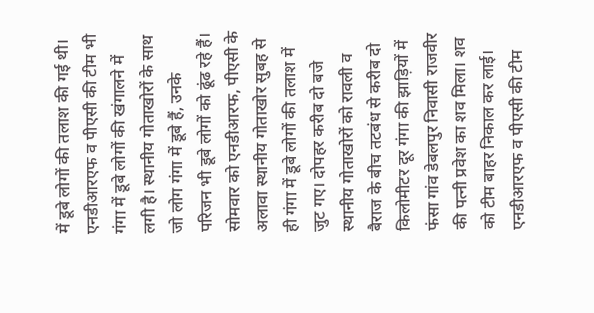में डूबे लोगों की तलाश की गई थी। एनडीआरएफ व पीएसी की टीम भी गंगा में डूबे लोगों की खंगालने में लगी है। स्थानीय गोताखोरों के साथ जो लोग गंगा में डूबे हैं, उनके परिजन भी डूबे लोगों को ढूंढ रहे हैं।
सोमवार को एनडीआरफ, पीएसी के अलावा स्थानीय गोताखोर सुबह से ही गंगा में डूबे लोगों की तलाश में जुट गए। दोपहर करीब दो बजे स्थानीय गोताखोरों को रावली व बैराज के बीच तटबंध से करीब दो किलोमीटर दूर गंगा की झाड़ियों में फंसा गांव डेबलपुर निवासी राजवीर की पत्नी प्रवेश का शव मिला। शव को टीम बाहर निकाल कर लाई। एनडीआरएफ व पीएसी की टीम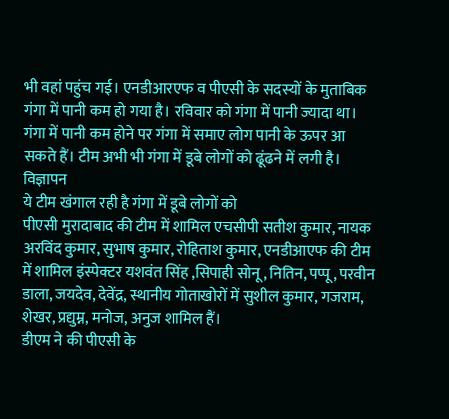भी वहां पहुंच गई। एनडीआरएफ व पीएसी के सदस्यों के मुताबिक गंगा में पानी कम हो गया है। रविवार को गंगा में पानी ज्यादा था। गंगा में पानी कम होने पर गंगा में समाए लोग पानी के ऊपर आ सकते हैं। टीम अभी भी गंगा में डूबे लोगों को ढूंढने में लगी है।
विज्ञापन
ये टीम खंगाल रही है गंगा में डूबे लोगों को
पीएसी मुरादाबाद की टीम में शामिल एचसीपी सतीश कुमार, नायक अरविंद कुमार, सुभाष कुमार, रोहिताश कुमार, एनडीआएफ की टीम में शामिल इंस्पेक्टर यशवंत सिंह ,सिपाही सोनू, नितिन, पप्पू, परवीन डाला, जयदेव, देवेंद्र, स्थानीय गोताखोरों में सुशील कुमार, गजराम, शेखर, प्रद्युम्न, मनोज, अनुज शामिल हैं।
डीएम ने की पीएसी के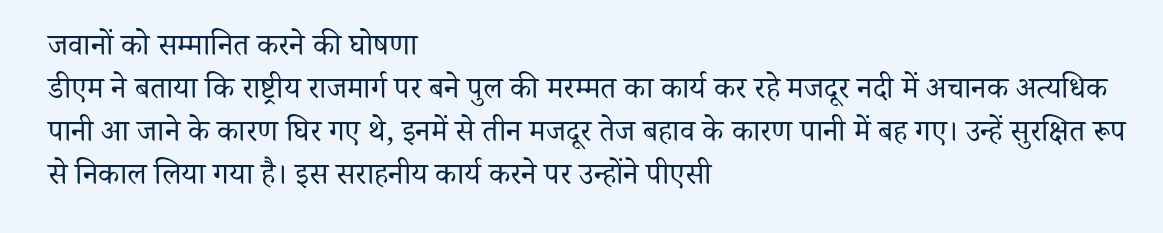जवानों को सम्मानित करने की घोषणा
डीएम ने बताया कि राष्ट्रीय राजमार्ग पर बने पुल की मरम्मत का कार्य कर रहे मजदूर नदी में अचानक अत्यधिक पानी आ जाने के कारण घिर गए थे, इनमें से तीन मजदूर तेज बहाव के कारण पानी में बह गए। उन्हें सुरक्षित रूप से निकाल लिया गया है। इस सराहनीय कार्य करने पर उन्होंने पीएसी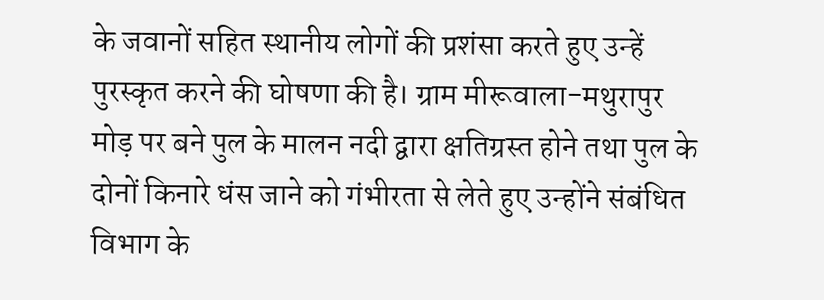के जवानों सहित स्थानीय लोगों की प्रशंसा करते हुए उन्हें पुरस्कृत करने की घोषणा की है। ग्राम मीरूवाला-मथुरापुर मोड़ पर बने पुल के मालन नदी द्वारा क्षतिग्रस्त होने तथा पुल के दोनों किनारे धंस जाने को गंभीरता से लेते हुए उन्होंने संबंधित विभाग के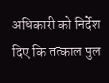अधिकारी को निर्देश दिए कि तत्काल पुल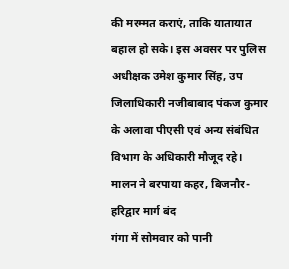की मरम्मत कराएं, ताकि यातायात बहाल हो सके। इस अवसर पर पुलिस अधीक्षक उमेश कुमार सिंह, उप जिलाधिकारी नजीबाबाद पंकज कुमार के अलावा पीएसी एवं अन्य संबंधित विभाग के अधिकारी मौजूद रहे।
मालन ने बरपाया कहर, बिजनौर-हरिद्वार मार्ग बंद
गंगा में सोमवार को पानी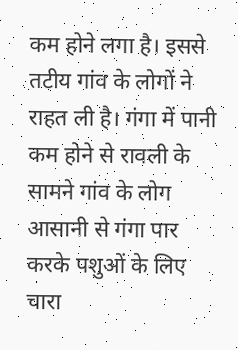कम होने लगा है। इससे तटीय गांव के लोगों ने राहत ली है। गंगा में पानी कम होने से रावली के सामने गांव के लोग आसानी से गंगा पार करके पशुओं के लिए चारा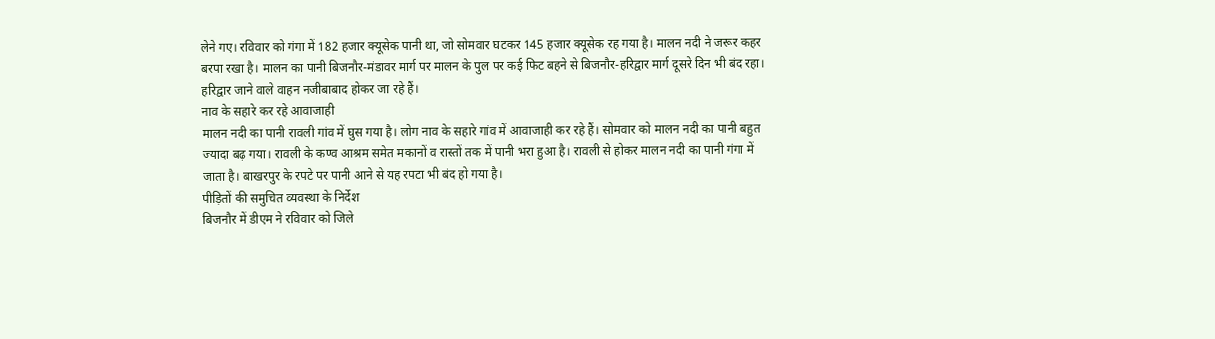लेने गए। रविवार को गंगा में 182 हजार क्यूसेक पानी था, जो सोमवार घटकर 145 हजार क्यूसेक रह गया है। मालन नदी ने जरूर कहर बरपा रखा है। मालन का पानी बिजनौर-मंडावर मार्ग पर मालन के पुल पर कई फिट बहने से बिजनौर-हरिद्वार मार्ग दूसरे दिन भी बंद रहा। हरिद्वार जाने वाले वाहन नजीबाबाद होकर जा रहे हैं।
नाव के सहारे कर रहे आवाजाही
मालन नदी का पानी रावली गांव में घुस गया है। लोग नाव के सहारे गांव में आवाजाही कर रहे हैं। सोमवार को मालन नदी का पानी बहुत ज्यादा बढ़ गया। रावली के कण्व आश्रम समेत मकानों व रास्तों तक में पानी भरा हुआ है। रावली से होकर मालन नदी का पानी गंगा में जाता है। बाखरपुर के रपटे पर पानी आने से यह रपटा भी बंद हो गया है।
पीड़ितों की समुचित व्यवस्था के निर्देश
बिजनौर में डीएम ने रविवार को जिले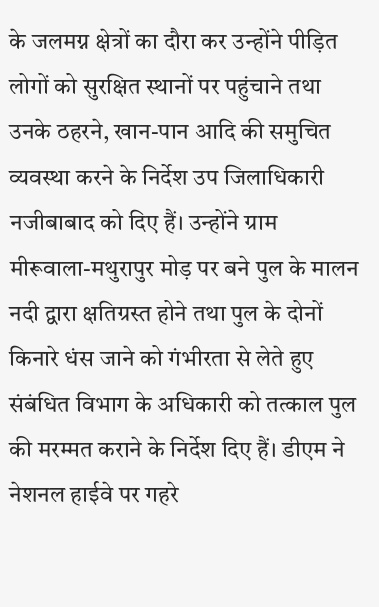के जलमग्न क्षेत्रों का दौरा कर उन्होंने पीड़ित लोगों को सुरक्षित स्थानों पर पहुंचाने तथा उनके ठहरने, खान-पान आदि की समुचित व्यवस्था करने के निर्देश उप जिलाधिकारी नजीबाबाद को दिए हैं। उन्होंने ग्राम मीरूवाला-मथुरापुर मोड़ पर बने पुल के मालन नदी द्वारा क्षतिग्रस्त होने तथा पुल के दोनों किनारे धंस जाने को गंभीरता से लेते हुए संबंधित विभाग के अधिकारी को तत्काल पुल की मरम्मत कराने के निर्देश दिए हैं। डीएम ने नेशनल हाईवे पर गहरे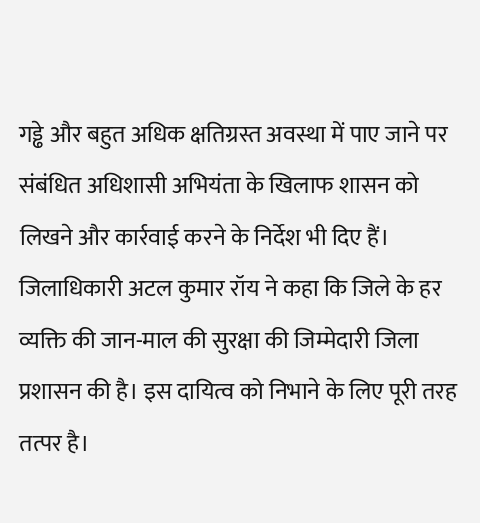गड्ढे और बहुत अधिक क्षतिग्रस्त अवस्था में पाए जाने पर संबंधित अधिशासी अभियंता के खिलाफ शासन को लिखने और कार्रवाई करने के निर्देश भी दिए हैं।
जिलाधिकारी अटल कुमार रॉय ने कहा कि जिले के हर व्यक्ति की जान-माल की सुरक्षा की जिम्मेदारी जिला प्रशासन की है। इस दायित्व को निभाने के लिए पूरी तरह तत्पर है।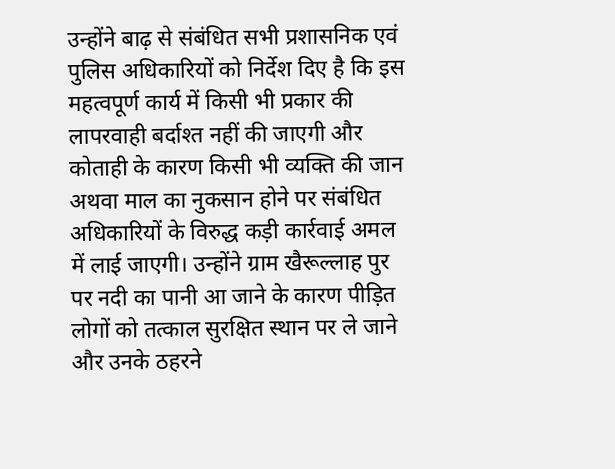उन्होंने बाढ़ से संबंधित सभी प्रशासनिक एवं पुलिस अधिकारियों को निर्देश दिए है कि इस महत्वपूर्ण कार्य में किसी भी प्रकार की लापरवाही बर्दाश्त नहीं की जाएगी और कोताही के कारण किसी भी व्यक्ति की जान अथवा माल का नुकसान होने पर संबंधित अधिकारियों के विरुद्ध कड़ी कार्रवाई अमल में लाई जाएगी। उन्होंने ग्राम खैरूल्लाह पुर पर नदी का पानी आ जाने के कारण पीड़ित लोगों को तत्काल सुरक्षित स्थान पर ले जाने और उनके ठहरने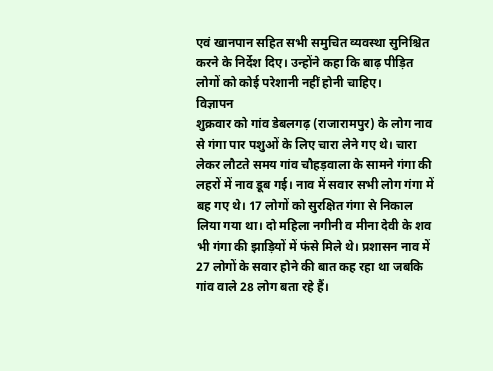एवं खानपान सहित सभी समुचित व्यवस्था सुनिश्चित करने के निर्देश दिए। उन्होंने कहा कि बाढ़ पीड़ित लोगों को कोई परेशानी नहीं होनी चाहिए।
विज्ञापन
शुक्रवार को गांव डेबलगढ़ (राजारामपुर) के लोग नाव से गंगा पार पशुओं के लिए चारा लेने गए थे। चारा लेकर लौटते समय गांव चौहड़वाला के सामने गंगा की लहरों में नाव डूब गई। नाव में सवार सभी लोग गंगा में बह गए थे। 17 लोगों को सुरक्षित गंगा से निकाल लिया गया था। दो महिला नगीनी व मीना देवी के शव भी गंगा की झाड़ियों में फंसे मिले थे। प्रशासन नाव में 27 लोगों के सवार होने की बात कह रहा था जबकि गांव वाले 28 लोग बता रहे हैं।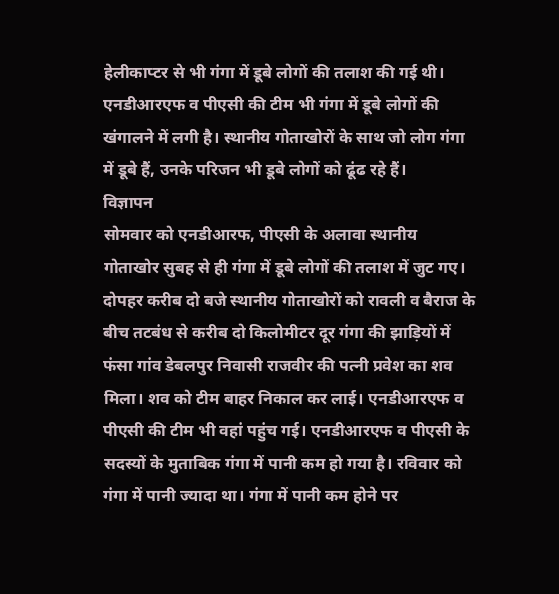हेलीकाप्टर से भी गंगा में डूबे लोगों की तलाश की गई थी। एनडीआरएफ व पीएसी की टीम भी गंगा में डूबे लोगों की खंगालने में लगी है। स्थानीय गोताखोरों के साथ जो लोग गंगा में डूबे हैं, उनके परिजन भी डूबे लोगों को ढूंढ रहे हैं।
विज्ञापन
सोमवार को एनडीआरफ, पीएसी के अलावा स्थानीय गोताखोर सुबह से ही गंगा में डूबे लोगों की तलाश में जुट गए। दोपहर करीब दो बजे स्थानीय गोताखोरों को रावली व बैराज के बीच तटबंध से करीब दो किलोमीटर दूर गंगा की झाड़ियों में फंसा गांव डेबलपुर निवासी राजवीर की पत्नी प्रवेश का शव मिला। शव को टीम बाहर निकाल कर लाई। एनडीआरएफ व पीएसी की टीम भी वहां पहुंच गई। एनडीआरएफ व पीएसी के सदस्यों के मुताबिक गंगा में पानी कम हो गया है। रविवार को गंगा में पानी ज्यादा था। गंगा में पानी कम होने पर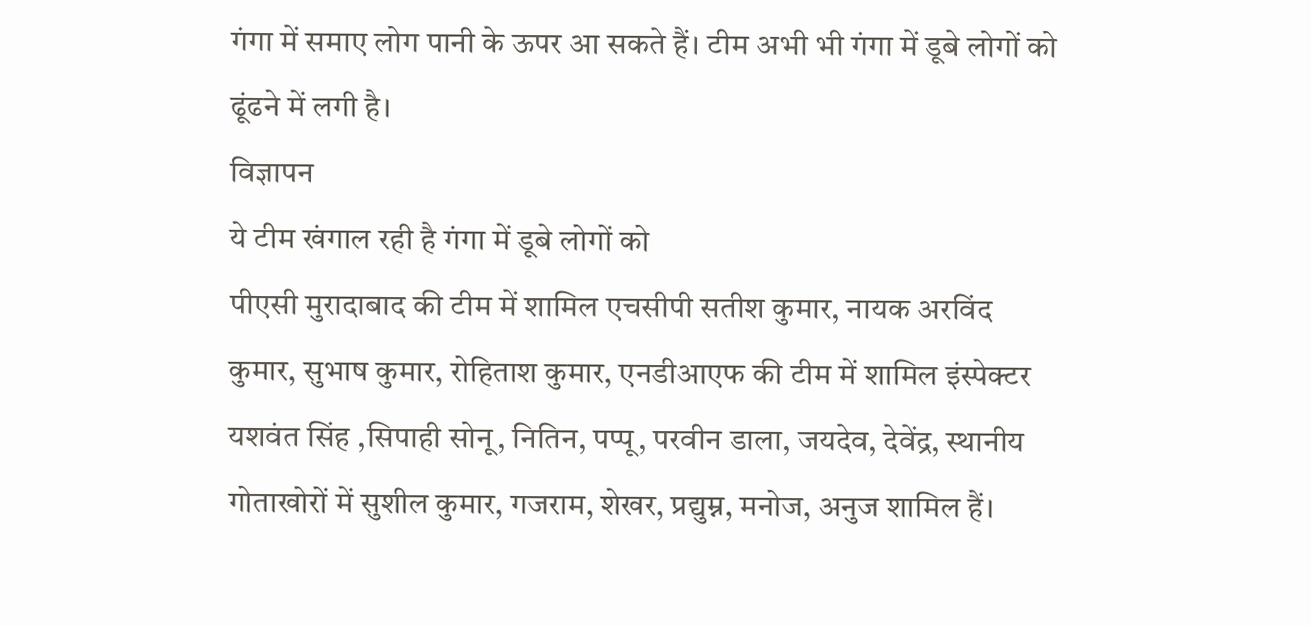गंगा में समाए लोग पानी के ऊपर आ सकते हैं। टीम अभी भी गंगा में डूबे लोगों को ढूंढने में लगी है।
विज्ञापन
ये टीम खंगाल रही है गंगा में डूबे लोगों को
पीएसी मुरादाबाद की टीम में शामिल एचसीपी सतीश कुमार, नायक अरविंद कुमार, सुभाष कुमार, रोहिताश कुमार, एनडीआएफ की टीम में शामिल इंस्पेक्टर यशवंत सिंह ,सिपाही सोनू, नितिन, पप्पू, परवीन डाला, जयदेव, देवेंद्र, स्थानीय गोताखोरों में सुशील कुमार, गजराम, शेखर, प्रद्युम्न, मनोज, अनुज शामिल हैं।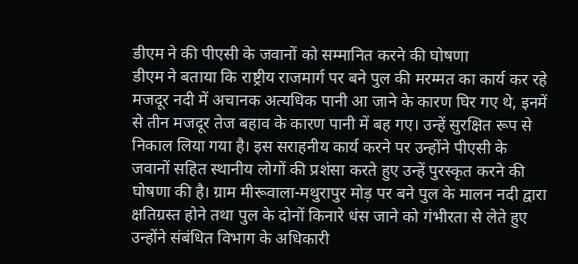डीएम ने की पीएसी के जवानों को सम्मानित करने की घोषणा
डीएम ने बताया कि राष्ट्रीय राजमार्ग पर बने पुल की मरम्मत का कार्य कर रहे मजदूर नदी में अचानक अत्यधिक पानी आ जाने के कारण घिर गए थे, इनमें से तीन मजदूर तेज बहाव के कारण पानी में बह गए। उन्हें सुरक्षित रूप से निकाल लिया गया है। इस सराहनीय कार्य करने पर उन्होंने पीएसी के जवानों सहित स्थानीय लोगों की प्रशंसा करते हुए उन्हें पुरस्कृत करने की घोषणा की है। ग्राम मीरूवाला-मथुरापुर मोड़ पर बने पुल के मालन नदी द्वारा क्षतिग्रस्त होने तथा पुल के दोनों किनारे धंस जाने को गंभीरता से लेते हुए उन्होंने संबंधित विभाग के अधिकारी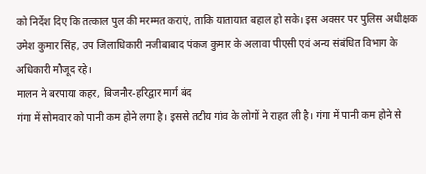को निर्देश दिए कि तत्काल पुल की मरम्मत कराएं, ताकि यातायात बहाल हो सके। इस अवसर पर पुलिस अधीक्षक उमेश कुमार सिंह, उप जिलाधिकारी नजीबाबाद पंकज कुमार के अलावा पीएसी एवं अन्य संबंधित विभाग के अधिकारी मौजूद रहे।
मालन ने बरपाया कहर, बिजनौर-हरिद्वार मार्ग बंद
गंगा में सोमवार को पानी कम होने लगा है। इससे तटीय गांव के लोगों ने राहत ली है। गंगा में पानी कम होने से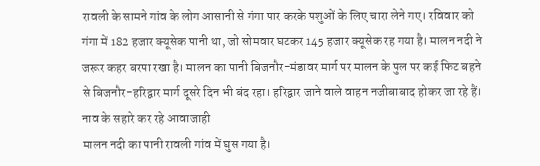रावली के सामने गांव के लोग आसानी से गंगा पार करके पशुओं के लिए चारा लेने गए। रविवार को गंगा में 182 हजार क्यूसेक पानी था, जो सोमवार घटकर 145 हजार क्यूसेक रह गया है। मालन नदी ने जरूर कहर बरपा रखा है। मालन का पानी बिजनौर-मंडावर मार्ग पर मालन के पुल पर कई फिट बहने से बिजनौर-हरिद्वार मार्ग दूसरे दिन भी बंद रहा। हरिद्वार जाने वाले वाहन नजीबाबाद होकर जा रहे हैं।
नाव के सहारे कर रहे आवाजाही
मालन नदी का पानी रावली गांव में घुस गया है।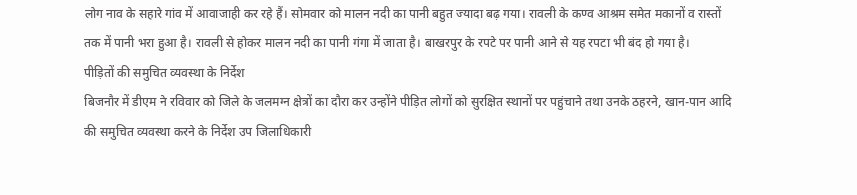लोग नाव के सहारे गांव में आवाजाही कर रहे हैं। सोमवार को मालन नदी का पानी बहुत ज्यादा बढ़ गया। रावली के कण्व आश्रम समेत मकानों व रास्तों तक में पानी भरा हुआ है। रावली से होकर मालन नदी का पानी गंगा में जाता है। बाखरपुर के रपटे पर पानी आने से यह रपटा भी बंद हो गया है।
पीड़ितों की समुचित व्यवस्था के निर्देश
बिजनौर में डीएम ने रविवार को जिले के जलमग्न क्षेत्रों का दौरा कर उन्होंने पीड़ित लोगों को सुरक्षित स्थानों पर पहुंचाने तथा उनके ठहरने, खान-पान आदि की समुचित व्यवस्था करने के निर्देश उप जिलाधिकारी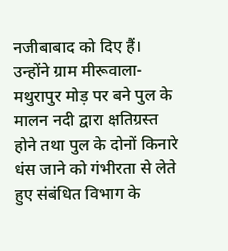नजीबाबाद को दिए हैं। उन्होंने ग्राम मीरूवाला-मथुरापुर मोड़ पर बने पुल के मालन नदी द्वारा क्षतिग्रस्त होने तथा पुल के दोनों किनारे धंस जाने को गंभीरता से लेते हुए संबंधित विभाग के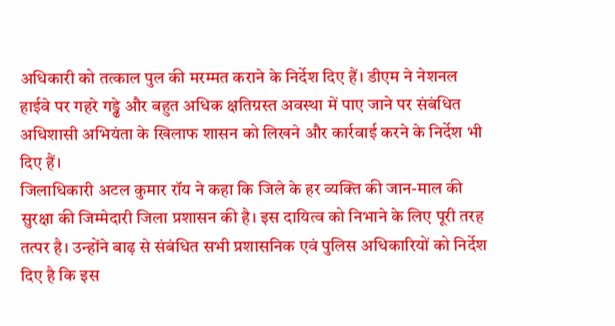अधिकारी को तत्काल पुल की मरम्मत कराने के निर्देश दिए हैं। डीएम ने नेशनल हाईवे पर गहरे गड्ढे और बहुत अधिक क्षतिग्रस्त अवस्था में पाए जाने पर संबंधित अधिशासी अभियंता के खिलाफ शासन को लिखने और कार्रवाई करने के निर्देश भी दिए हैं।
जिलाधिकारी अटल कुमार रॉय ने कहा कि जिले के हर व्यक्ति की जान-माल की सुरक्षा की जिम्मेदारी जिला प्रशासन की है। इस दायित्व को निभाने के लिए पूरी तरह तत्पर है। उन्होंने बाढ़ से संबंधित सभी प्रशासनिक एवं पुलिस अधिकारियों को निर्देश दिए है कि इस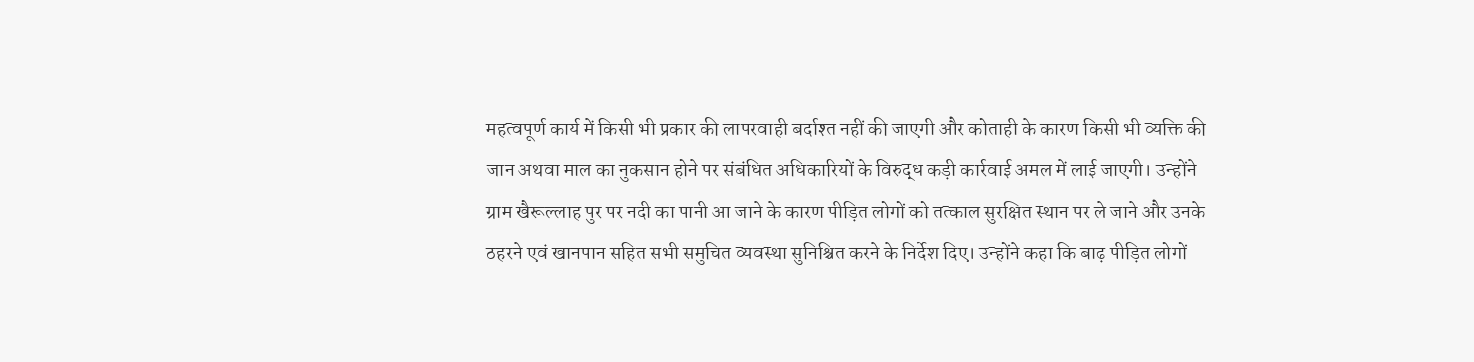महत्वपूर्ण कार्य में किसी भी प्रकार की लापरवाही बर्दाश्त नहीं की जाएगी और कोताही के कारण किसी भी व्यक्ति की जान अथवा माल का नुकसान होने पर संबंधित अधिकारियों के विरुद्ध कड़ी कार्रवाई अमल में लाई जाएगी। उन्होंने ग्राम खैरूल्लाह पुर पर नदी का पानी आ जाने के कारण पीड़ित लोगों को तत्काल सुरक्षित स्थान पर ले जाने और उनके ठहरने एवं खानपान सहित सभी समुचित व्यवस्था सुनिश्चित करने के निर्देश दिए। उन्होंने कहा कि बाढ़ पीड़ित लोगों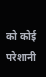को कोई परेशानी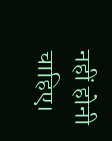नहीं होनी चाहिए।